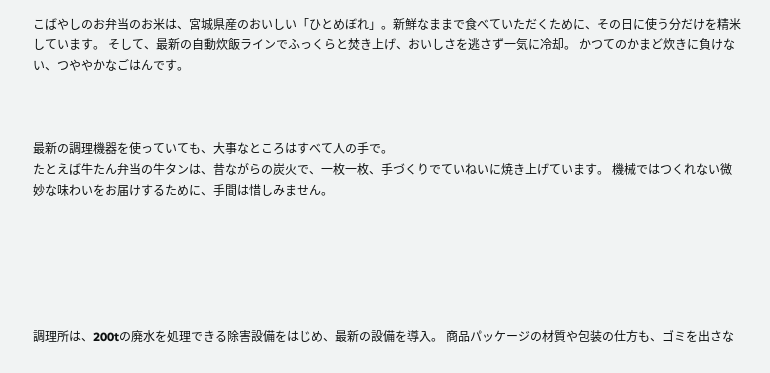こばやしのお弁当のお米は、宮城県産のおいしい「ひとめぼれ」。新鮮なままで食べていただくために、その日に使う分だけを精米しています。 そして、最新の自動炊飯ラインでふっくらと焚き上げ、おいしさを逃さず一気に冷却。 かつてのかまど炊きに負けない、つややかなごはんです。



最新の調理機器を使っていても、大事なところはすべて人の手で。
たとえば牛たん弁当の牛タンは、昔ながらの炭火で、一枚一枚、手づくりでていねいに焼き上げています。 機械ではつくれない微妙な味わいをお届けするために、手間は惜しみません。






調理所は、200tの廃水を処理できる除害設備をはじめ、最新の設備を導入。 商品パッケージの材質や包装の仕方も、ゴミを出さな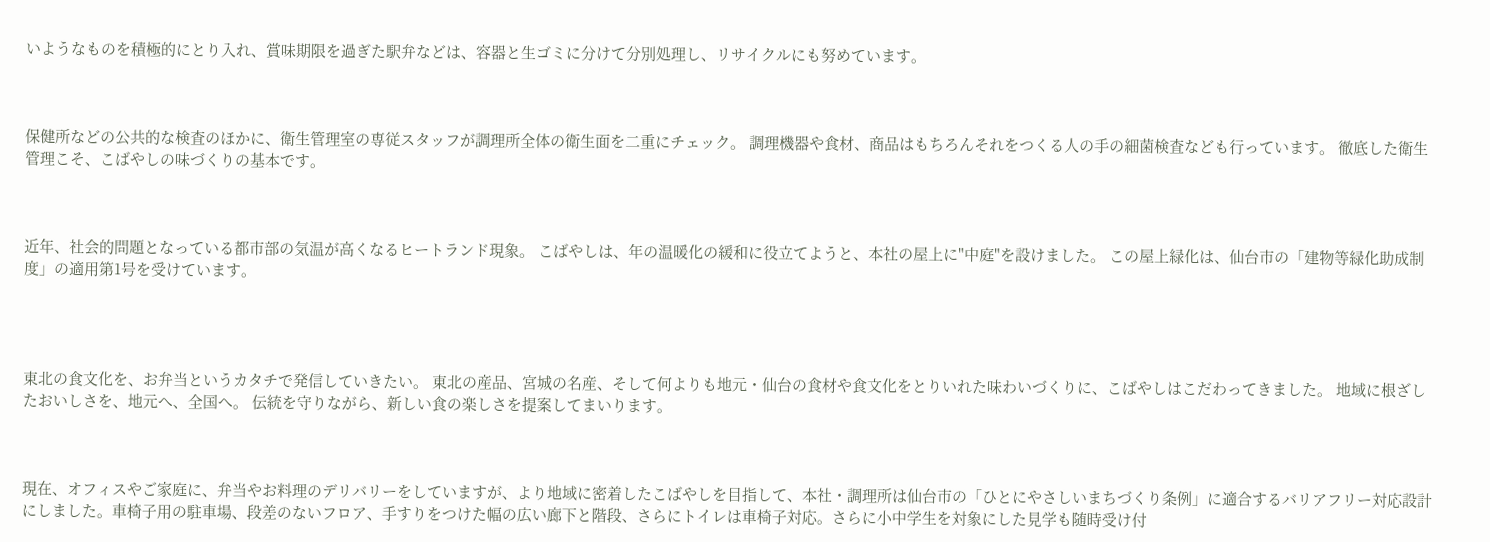いようなものを積極的にとり入れ、賞味期限を過ぎた駅弁などは、容器と生ゴミに分けて分別処理し、リサイクルにも努めています。



保健所などの公共的な検査のほかに、衛生管理室の専従スタッフが調理所全体の衛生面を二重にチェック。 調理機器や食材、商品はもちろんそれをつくる人の手の細菌検査なども行っています。 徹底した衛生管理こそ、こばやしの味づくりの基本です。



近年、社会的問題となっている都市部の気温が高くなるヒートランド現象。 こばやしは、年の温暖化の緩和に役立てようと、本社の屋上に"中庭"を設けました。 この屋上緑化は、仙台市の「建物等緑化助成制度」の適用第1号を受けています。




東北の食文化を、お弁当というカタチで発信していきたい。 東北の産品、宮城の名産、そして何よりも地元・仙台の食材や食文化をとりいれた味わいづくりに、こばやしはこだわってきました。 地域に根ざしたおいしさを、地元へ、全国へ。 伝統を守りながら、新しい食の楽しさを提案してまいります。



現在、オフィスやご家庭に、弁当やお料理のデリバリーをしていますが、より地域に密着したこばやしを目指して、本社・調理所は仙台市の「ひとにやさしいまちづくり条例」に適合するバリアフリー対応設計にしました。車椅子用の駐車場、段差のないフロア、手すりをつけた幅の広い廊下と階段、さらにトイレは車椅子対応。さらに小中学生を対象にした見学も随時受け付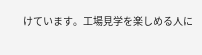けています。工場見学を楽しめる人に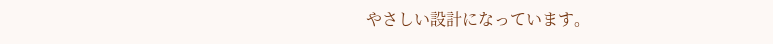やさしい設計になっています。